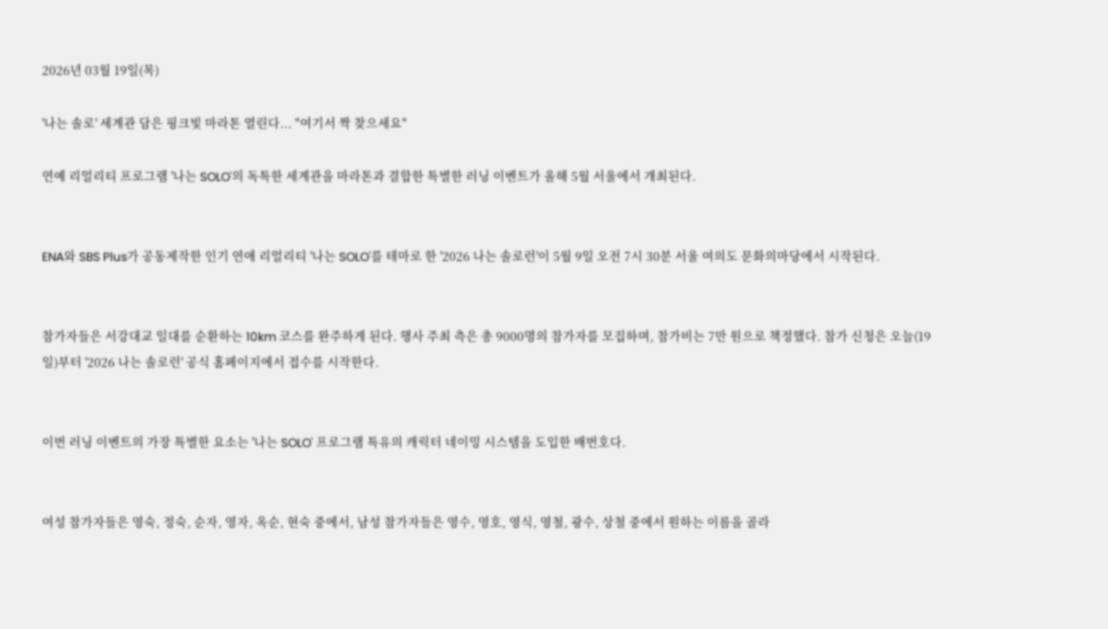2026년 03월 19일(목)

'나는 솔로' 세계관 담은 핑크빛 마라톤 열린다... "여기서 짝 찾으세요"

연예 리얼리티 프로그램 '나는 SOLO'의 독특한 세계관을 마라톤과 결합한 특별한 러닝 이벤트가 올해 5월 서울에서 개최된다.


ENA와 SBS Plus가 공동제작한 인기 연애 리얼리티 '나는 SOLO'를 테마로 한 '2026 나는 솔로런'이 5월 9일 오전 7시 30분 서울 여의도 문화의마당에서 시작된다.


참가자들은 서강대교 일대를 순환하는 10km 코스를 완주하게 된다. 행사 주최 측은 총 9000명의 참가자를 모집하며, 참가비는 7만 원으로 책정했다. 참가 신청은 오늘(19일)부터 '2026 나는 솔로런' 공식 홈페이지에서 접수를 시작한다.


이번 러닝 이벤트의 가장 특별한 요소는 '나는 SOLO' 프로그램 특유의 캐릭터 네이밍 시스템을 도입한 배번호다.


여성 참가자들은 영숙, 정숙, 순자, 영자, 옥순, 현숙 중에서, 남성 참가자들은 영수, 영호, 영식, 영철, 광수, 상철 중에서 원하는 이름을 골라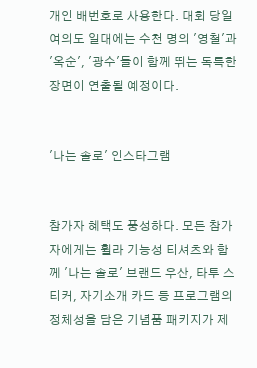개인 배번호로 사용한다. 대회 당일 여의도 일대에는 수천 명의 '영철'과 '옥순', '광수'들이 함께 뛰는 독특한 장면이 연출될 예정이다.


'나는 솔로' 인스타그램


참가자 혜택도 풍성하다. 모든 참가자에게는 휠라 기능성 티셔츠와 함께 '나는 솔로' 브랜드 우산, 타투 스티커, 자기소개 카드 등 프로그램의 정체성을 담은 기념품 패키지가 제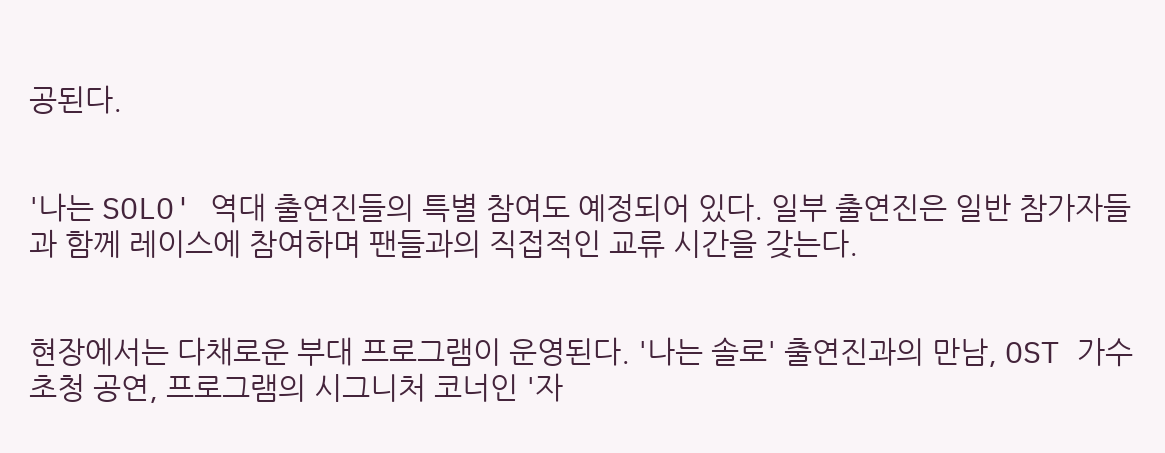공된다.


'나는 SOLO' 역대 출연진들의 특별 참여도 예정되어 있다. 일부 출연진은 일반 참가자들과 함께 레이스에 참여하며 팬들과의 직접적인 교류 시간을 갖는다.


현장에서는 다채로운 부대 프로그램이 운영된다. '나는 솔로' 출연진과의 만남, OST 가수 초청 공연, 프로그램의 시그니처 코너인 '자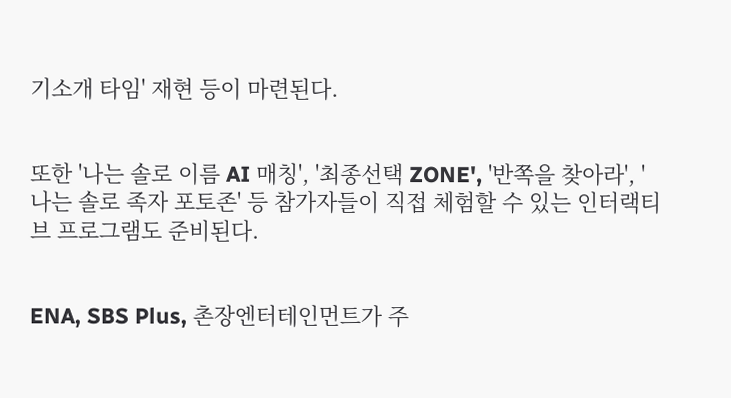기소개 타임' 재현 등이 마련된다.


또한 '나는 솔로 이름 AI 매칭', '최종선택 ZONE', '반쪽을 찾아라', '나는 솔로 족자 포토존' 등 참가자들이 직접 체험할 수 있는 인터랙티브 프로그램도 준비된다.


ENA, SBS Plus, 촌장엔터테인먼트가 주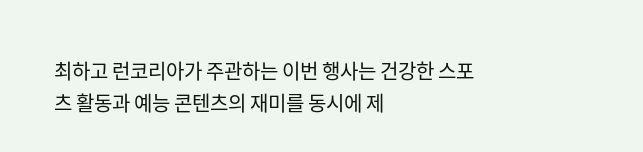최하고 런코리아가 주관하는 이번 행사는 건강한 스포츠 활동과 예능 콘텐츠의 재미를 동시에 제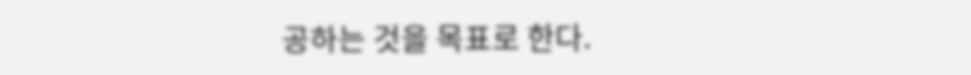공하는 것을 목표로 한다.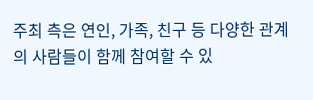주최 측은 연인, 가족, 친구 등 다양한 관계의 사람들이 함께 참여할 수 있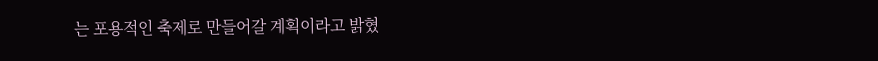는 포용적인 축제로 만들어갈 계획이라고 밝혔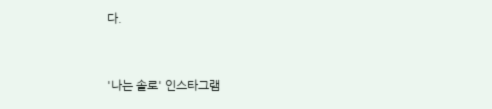다.


'나는 솔로' 인스타그램